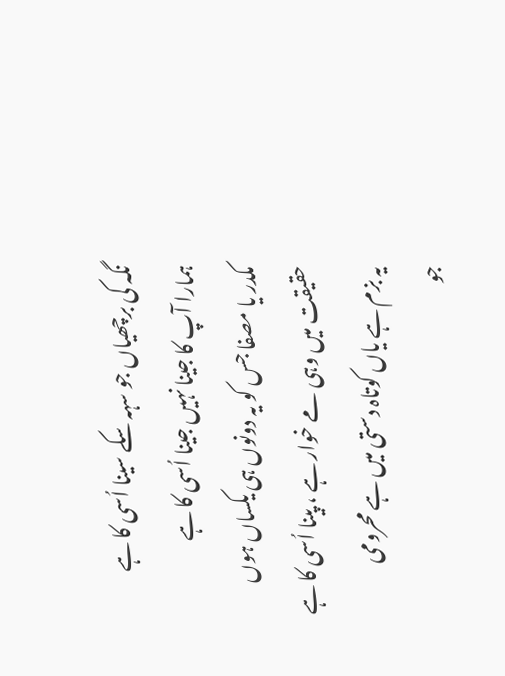نگہ کی برچھیاں جو سہہ سکے سینا اُسی کا ہے
ہمارا آپ کا جینا نہیں جینا اُسی کا ہے
مکدر یا مصفا جس کو یہ دونوں ہی یکساں ہوں
حقیقت میں وہی مے خوار ہے ، پینا اُسی کا ہے
یہ بزم ہے یاں کوتاہ دستی میں ہے محرومی
جو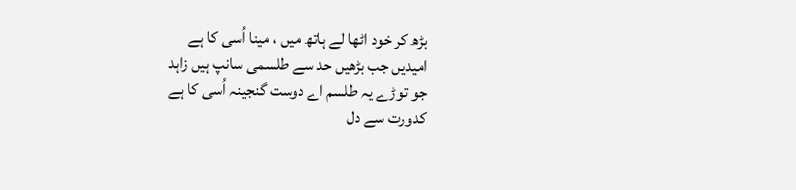بڑھ کر خود اٹھا لے ہاتھ میں ، مینا اُسی کا ہے
امیدیں جب بڑھیں حد سے طلسمی سانپ ہیں زاہد
جو توڑے یہ طلسم اے دوست گنجینہ اُسی کا ہے
کدورت سے دل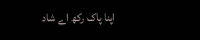اپنا پاک رکھ اے شاد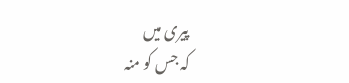پیری میں
کہ جس کو منہ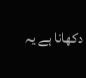دکھانا ہے یہ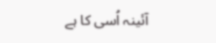آئینہ اُسی کا ہے